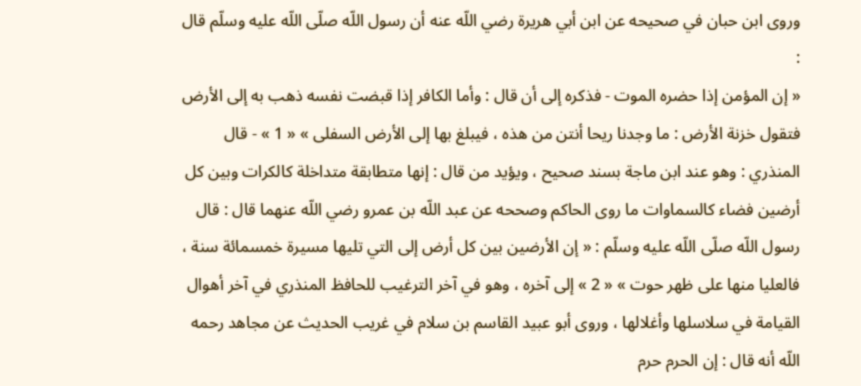وروى ابن حبان في صحيحه عن ابن أبي هريرة رضي اللّه عنه أن رسول اللّه صلّى اللّه عليه وسلّم قال :
« إن المؤمن إذا حضره الموت - فذكره إلى أن قال : وأما الكافر إذا قبضت نفسه ذهب به إلى الأرض فتقول خزنة الأرض : ما وجدنا ريحا أنتن من هذه ، فيبلغ بها إلى الأرض السفلى » « 1 » - قال المنذري : وهو عند ابن ماجة بسند صحيح ، ويؤيد من قال : إنها متطابقة متداخلة كالكرات وبين كل أرضين فضاء كالسماوات ما روى الحاكم وصححه عن عبد اللّه بن عمرو رضي اللّه عنهما قال : قال رسول اللّه صلّى اللّه عليه وسلّم : « إن الأرضين بين كل أرض إلى التي تليها مسيرة خمسمائة سنة ، فالعليا منها على ظهر حوت » « 2 » إلى آخره ، وهو في آخر الترغيب للحافظ المنذري في آخر أهوال القيامة في سلاسلها وأغلالها ، وروى أبو عبيد القاسم بن سلام في غريب الحديث عن مجاهد رحمه اللّه أنه قال : إن الحرم حرم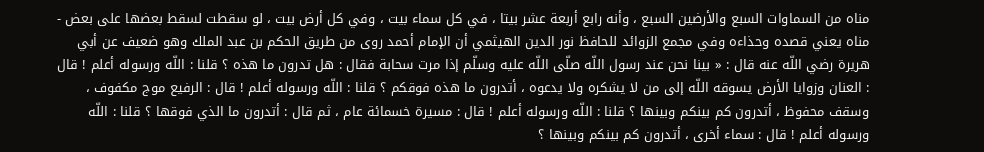مناه من السماوات السبع والأرضين السبع ، وأنه رابع أربعة عشر بيتا ، في كل سماء بيت ، وفي كل أرض بيت ، لو سقطت لسقط بعضها على بعض - مناه يعني قصده وحذاءه وفي مجمع الزوائد للحافظ نور الدين الهيثمي أن الإمام أحمد روى من طريق الحكم بن عبد الملك وهو ضعيف عن أبي هريرة رضي اللّه عنه قال : « بينا نحن عند رسول اللّه صلّى اللّه عليه وسلّم إذا مرت سحابة فقال : هل تدرون ما هذه ؟ قلنا : اللّه ورسوله أعلم ! قال : العنان وزوايا الأرض يسوقه اللّه إلى من لا يشكره ولا يدعوه ، أتدرون ما هذه فوقكم ؟ قلنا : اللّه ورسوله أعلم ! قال : الرفيع موج مكفوف ، وسقف محفوظ ، أتدرون كم بينكم وبينها ؟ قلنا : اللّه ورسوله أعلم ! قال : مسيرة خسمائة عام ، ثم قال : أتدرون ما الذي فوقها ؟ قلنا : اللّه ورسوله أعلم ! قال : سماء أخرى ، أتدرون كم بينكم وبينها ؟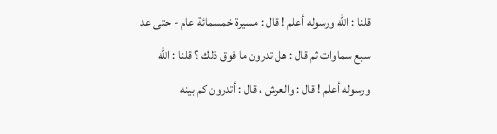قلنا : اللّه ورسوله أعلم ! قال : مسيرة خمسمائة عام - حتى عد سبع سماوات ثم قال : هل تدرون ما فوق ذلك ؟ قلنا : اللّه ورسوله أعلم ! قال : والعرش ، قال : أتدرون كم بينه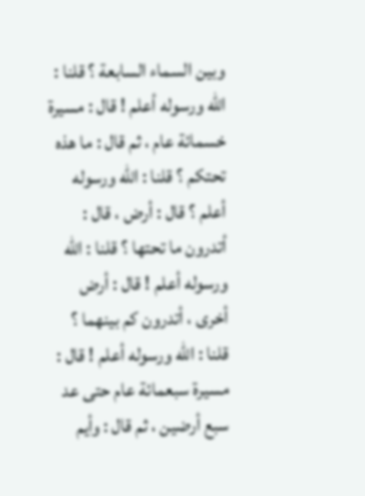وبين السماء السابعة ؟ قلنا : اللّه ورسوله أعلم ! قال : مسيرة خسمائة عام ، ثم قال : ما هذه تحتكم ؟ قلنا : اللّه ورسوله أعلم ؟ قال : أرض ، قال : أتدرون ما تحتها ؟ قلنا : اللّه ورسوله أعلم ! قال : أرض أخرى ، أتدرون كم بينهما ؟ قلنا : اللّه ورسوله أعلم ! قال : مسيرة سبعمائة عام حتى عد سبع أرضين ، ثم قال : وأيم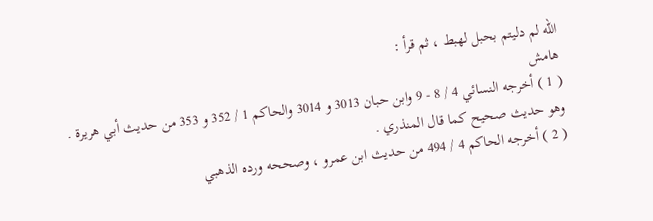اللّه لم دليتم بحبل لهبط ، ثم قرأ :
هامش
( 1 ) أخرجه النسائي 4 / 8 - 9 وابن حبان 3013 و 3014 والحاكم 1 / 352 و 353 من حديث أبي هريرة .
وهو حديث صحيح كما قال المنذري .
( 2 ) أخرجه الحاكم 4 / 494 من حديث ابن عمرو ، وصححه ورده الذهبي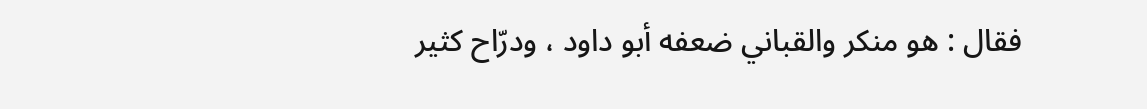فقال : هو منكر والقباني ضعفه أبو داود ، ودرّاح كثير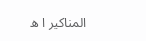المناكير ا ه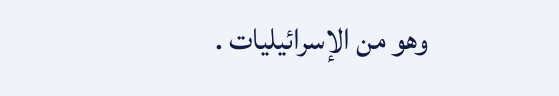وهو من الإسرائيليات .